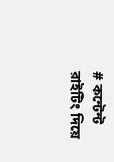# কন্টেন্ট রাইটিং দিয়ে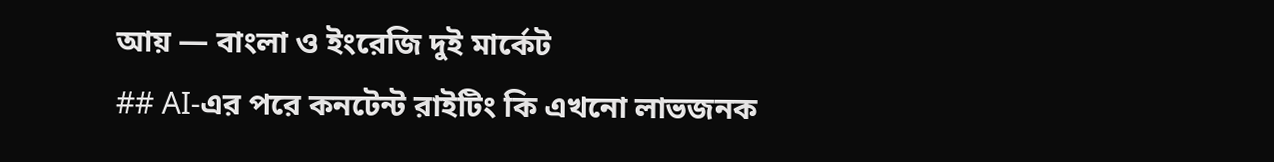আয় — বাংলা ও ইংরেজি দুই মার্কেট
## AI-এর পরে কনটেন্ট রাইটিং কি এখনো লাভজনক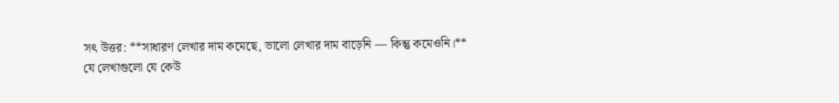সৎ উত্তর: **সাধারণ লেখার দাম কমেছে, ভালো লেখার দাম বাড়েনি — কিন্তু কমেওনি।**
যে লেখাগুলো যে কেউ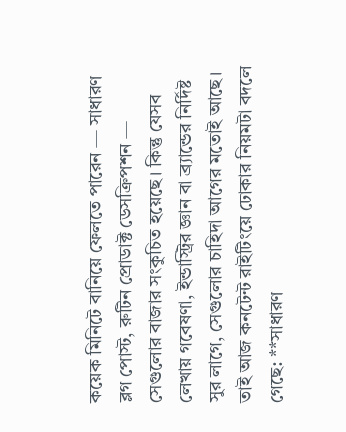কয়েক মিনিটে বানিয়ে ফেলতে পারেন — সাধারণ ব্লগ পোস্ট, রুটিন প্রোডাক্ট ডেসক্রিপশন — সেগুলোর বাজার সংকুচিত হয়েছে। কিন্তু যেসব লেখায় গবেষণা, ইন্ডাস্ট্রির জ্ঞান বা ব্র্যান্ডের নির্দিষ্ট সুর লাগে, সেগুলোর চাহিদা আগের মতোই আছে।
তাই আজ কনটেন্ট রাইটিংয়ে ঢোকার নিয়মটা বদলে গেছে: **সাধারণ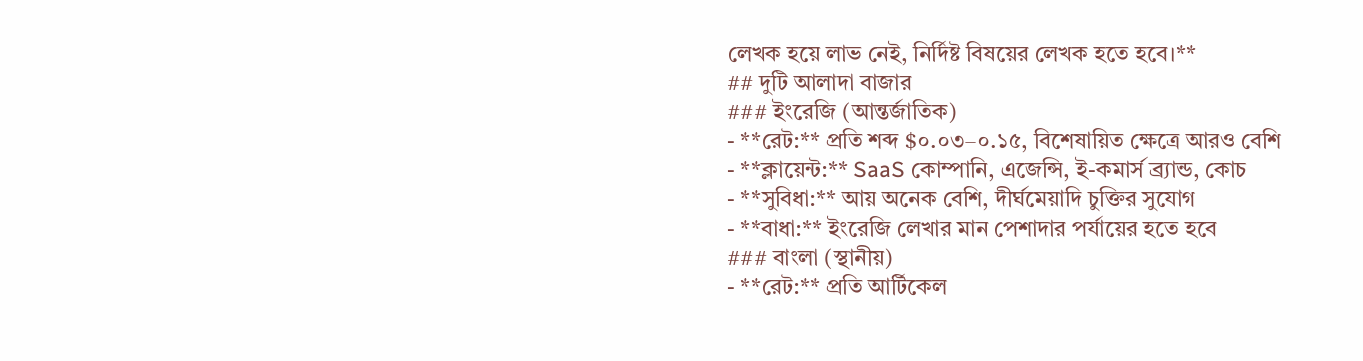লেখক হয়ে লাভ নেই, নির্দিষ্ট বিষয়ের লেখক হতে হবে।**
## দুটি আলাদা বাজার
### ইংরেজি (আন্তর্জাতিক)
- **রেট:** প্রতি শব্দ $০.০৩–০.১৫, বিশেষায়িত ক্ষেত্রে আরও বেশি
- **ক্লায়েন্ট:** SaaS কোম্পানি, এজেন্সি, ই-কমার্স ব্র্যান্ড, কোচ
- **সুবিধা:** আয় অনেক বেশি, দীর্ঘমেয়াদি চুক্তির সুযোগ
- **বাধা:** ইংরেজি লেখার মান পেশাদার পর্যায়ের হতে হবে
### বাংলা (স্থানীয়)
- **রেট:** প্রতি আর্টিকেল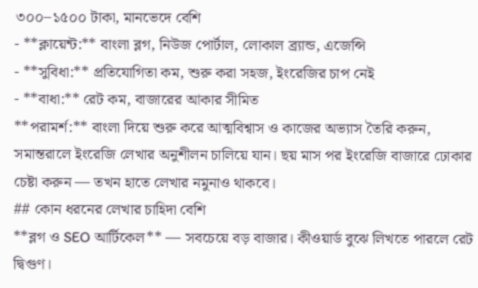৩০০–১৫০০ টাকা, মানভেদে বেশি
- **ক্লায়েন্ট:** বাংলা ব্লগ, নিউজ পোর্টাল, লোকাল ব্র্যান্ড, এজেন্সি
- **সুবিধা:** প্রতিযোগিতা কম, শুরু করা সহজ, ইংরেজির চাপ নেই
- **বাধা:** রেট কম, বাজারের আকার সীমিত
**পরামর্শ:** বাংলা দিয়ে শুরু করে আত্মবিশ্বাস ও কাজের অভ্যাস তৈরি করুন, সমান্তরালে ইংরেজি লেখার অনুশীলন চালিয়ে যান। ছয় মাস পর ইংরেজি বাজারে ঢোকার চেষ্টা করুন — তখন হাতে লেখার নমুনাও থাকবে।
## কোন ধরনের লেখার চাহিদা বেশি
**ব্লগ ও SEO আর্টিকেল** — সবচেয়ে বড় বাজার। কীওয়ার্ড বুঝে লিখতে পারলে রেট দ্বিগুণ।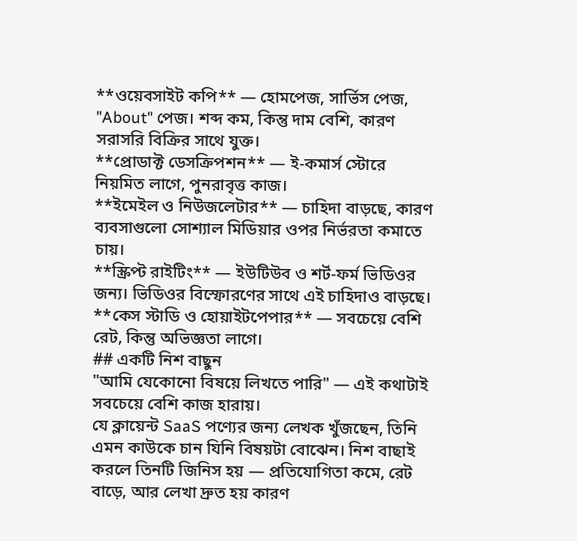**ওয়েবসাইট কপি** — হোমপেজ, সার্ভিস পেজ, "About" পেজ। শব্দ কম, কিন্তু দাম বেশি, কারণ সরাসরি বিক্রির সাথে যুক্ত।
**প্রোডাক্ট ডেসক্রিপশন** — ই-কমার্স স্টোরে নিয়মিত লাগে, পুনরাবৃত্ত কাজ।
**ইমেইল ও নিউজলেটার** — চাহিদা বাড়ছে, কারণ ব্যবসাগুলো সোশ্যাল মিডিয়ার ওপর নির্ভরতা কমাতে চায়।
**স্ক্রিপ্ট রাইটিং** — ইউটিউব ও শর্ট-ফর্ম ভিডিওর জন্য। ভিডিওর বিস্ফোরণের সাথে এই চাহিদাও বাড়ছে।
**কেস স্টাডি ও হোয়াইটপেপার** — সবচেয়ে বেশি রেট, কিন্তু অভিজ্ঞতা লাগে।
## একটি নিশ বাছুন
"আমি যেকোনো বিষয়ে লিখতে পারি" — এই কথাটাই সবচেয়ে বেশি কাজ হারায়।
যে ক্লায়েন্ট SaaS পণ্যের জন্য লেখক খুঁজছেন, তিনি এমন কাউকে চান যিনি বিষয়টা বোঝেন। নিশ বাছাই করলে তিনটি জিনিস হয় — প্রতিযোগিতা কমে, রেট বাড়ে, আর লেখা দ্রুত হয় কারণ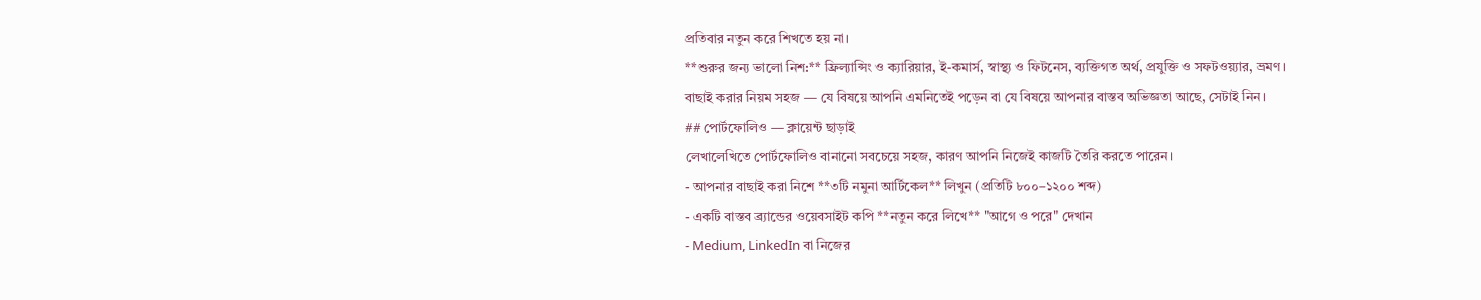প্রতিবার নতুন করে শিখতে হয় না।
**শুরুর জন্য ভালো নিশ:** ফ্রিল্যান্সিং ও ক্যারিয়ার, ই-কমার্স, স্বাস্থ্য ও ফিটনেস, ব্যক্তিগত অর্থ, প্রযুক্তি ও সফটওয়্যার, ভ্রমণ।
বাছাই করার নিয়ম সহজ — যে বিষয়ে আপনি এমনিতেই পড়েন বা যে বিষয়ে আপনার বাস্তব অভিজ্ঞতা আছে, সেটাই নিন।
## পোর্টফোলিও — ক্লায়েন্ট ছাড়াই
লেখালেখিতে পোর্টফোলিও বানানো সবচেয়ে সহজ, কারণ আপনি নিজেই কাজটি তৈরি করতে পারেন।
- আপনার বাছাই করা নিশে **৩টি নমুনা আর্টিকেল** লিখুন (প্রতিটি ৮০০–১২০০ শব্দ)
- একটি বাস্তব ব্র্যান্ডের ওয়েবসাইট কপি **নতুন করে লিখে** "আগে ও পরে" দেখান
- Medium, LinkedIn বা নিজের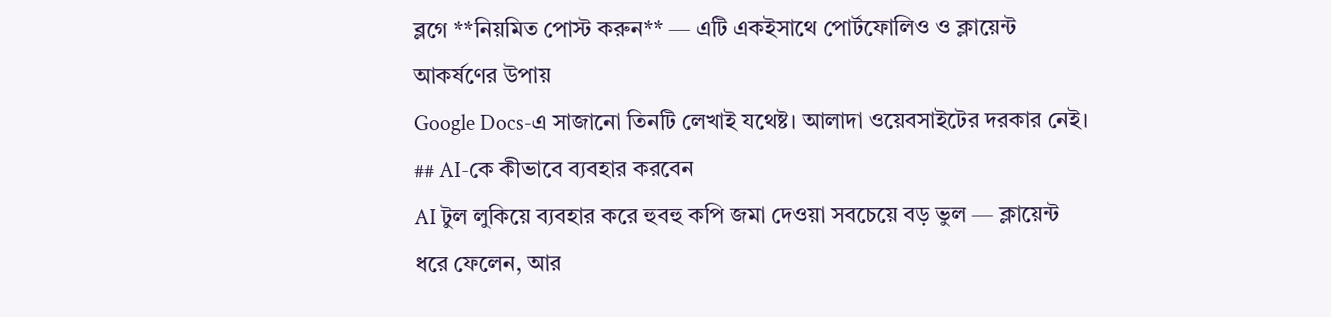ব্লগে **নিয়মিত পোস্ট করুন** — এটি একইসাথে পোর্টফোলিও ও ক্লায়েন্ট আকর্ষণের উপায়
Google Docs-এ সাজানো তিনটি লেখাই যথেষ্ট। আলাদা ওয়েবসাইটের দরকার নেই।
## AI-কে কীভাবে ব্যবহার করবেন
AI টুল লুকিয়ে ব্যবহার করে হুবহু কপি জমা দেওয়া সবচেয়ে বড় ভুল — ক্লায়েন্ট ধরে ফেলেন, আর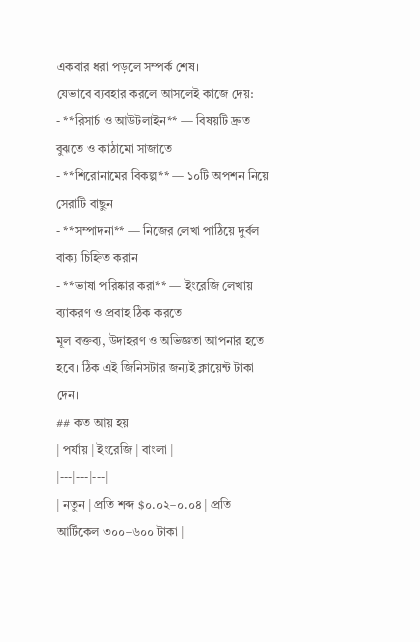একবার ধরা পড়লে সম্পর্ক শেষ।
যেভাবে ব্যবহার করলে আসলেই কাজে দেয়:
- **রিসার্চ ও আউটলাইন** — বিষয়টি দ্রুত বুঝতে ও কাঠামো সাজাতে
- **শিরোনামের বিকল্প** — ১০টি অপশন নিয়ে সেরাটি বাছুন
- **সম্পাদনা** — নিজের লেখা পাঠিয়ে দুর্বল বাক্য চিহ্নিত করান
- **ভাষা পরিষ্কার করা** — ইংরেজি লেখায় ব্যাকরণ ও প্রবাহ ঠিক করতে
মূল বক্তব্য, উদাহরণ ও অভিজ্ঞতা আপনার হতে হবে। ঠিক এই জিনিসটার জন্যই ক্লায়েন্ট টাকা দেন।
## কত আয় হয়
| পর্যায় | ইংরেজি | বাংলা |
|---|---|---|
| নতুন | প্রতি শব্দ $০.০২–০.০৪ | প্রতি আর্টিকেল ৩০০–৬০০ টাকা |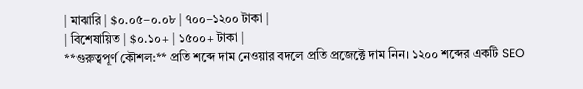| মাঝারি | $০.০৫–০.০৮ | ৭০০–১২০০ টাকা |
| বিশেষায়িত | $০.১০+ | ১৫০০+ টাকা |
**গুরুত্বপূর্ণ কৌশল:** প্রতি শব্দে দাম নেওয়ার বদলে প্রতি প্রজেক্টে দাম নিন। ১২০০ শব্দের একটি SEO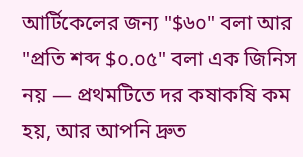আর্টিকেলের জন্য "$৬০" বলা আর "প্রতি শব্দ $০.০৫" বলা এক জিনিস নয় — প্রথমটিতে দর কষাকষি কম হয়, আর আপনি দ্রুত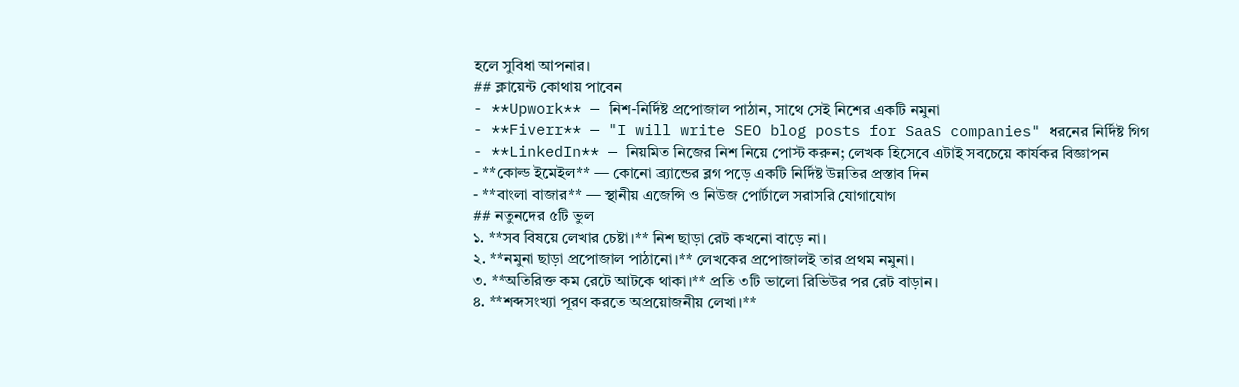হলে সুবিধা আপনার।
## ক্লায়েন্ট কোথায় পাবেন
- **Upwork** — নিশ-নির্দিষ্ট প্রপোজাল পাঠান, সাথে সেই নিশের একটি নমুনা
- **Fiverr** — "I will write SEO blog posts for SaaS companies" ধরনের নির্দিষ্ট গিগ
- **LinkedIn** — নিয়মিত নিজের নিশ নিয়ে পোস্ট করুন; লেখক হিসেবে এটাই সবচেয়ে কার্যকর বিজ্ঞাপন
- **কোল্ড ইমেইল** — কোনো ব্র্যান্ডের ব্লগ পড়ে একটি নির্দিষ্ট উন্নতির প্রস্তাব দিন
- **বাংলা বাজার** — স্থানীয় এজেন্সি ও নিউজ পোর্টালে সরাসরি যোগাযোগ
## নতুনদের ৫টি ভুল
১. **সব বিষয়ে লেখার চেষ্টা।** নিশ ছাড়া রেট কখনো বাড়ে না।
২. **নমুনা ছাড়া প্রপোজাল পাঠানো।** লেখকের প্রপোজালই তার প্রথম নমুনা।
৩. **অতিরিক্ত কম রেটে আটকে থাকা।** প্রতি ৩টি ভালো রিভিউর পর রেট বাড়ান।
৪. **শব্দসংখ্যা পূরণ করতে অপ্রয়োজনীয় লেখা।**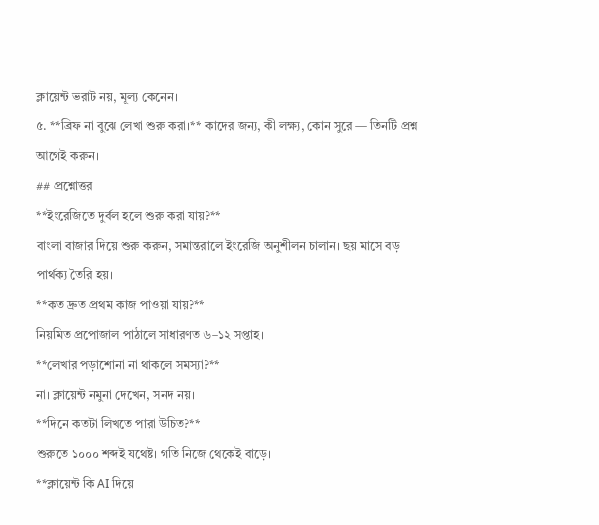ক্লায়েন্ট ভরাট নয়, মূল্য কেনেন।
৫. **ব্রিফ না বুঝে লেখা শুরু করা।** কাদের জন্য, কী লক্ষ্য, কোন সুরে — তিনটি প্রশ্ন আগেই করুন।
## প্রশ্নোত্তর
**ইংরেজিতে দুর্বল হলে শুরু করা যায়?**
বাংলা বাজার দিয়ে শুরু করুন, সমান্তরালে ইংরেজি অনুশীলন চালান। ছয় মাসে বড় পার্থক্য তৈরি হয়।
**কত দ্রুত প্রথম কাজ পাওয়া যায়?**
নিয়মিত প্রপোজাল পাঠালে সাধারণত ৬–১২ সপ্তাহ।
**লেখার পড়াশোনা না থাকলে সমস্যা?**
না। ক্লায়েন্ট নমুনা দেখেন, সনদ নয়।
**দিনে কতটা লিখতে পারা উচিত?**
শুরুতে ১০০০ শব্দই যথেষ্ট। গতি নিজে থেকেই বাড়ে।
**ক্লায়েন্ট কি AI দিয়ে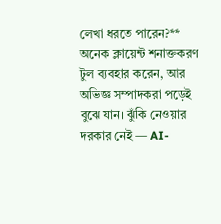লেখা ধরতে পারেন?**
অনেক ক্লায়েন্ট শনাক্তকরণ টুল ব্যবহার করেন, আর অভিজ্ঞ সম্পাদকরা পড়েই বুঝে যান। ঝুঁকি নেওয়ার দরকার নেই — AI-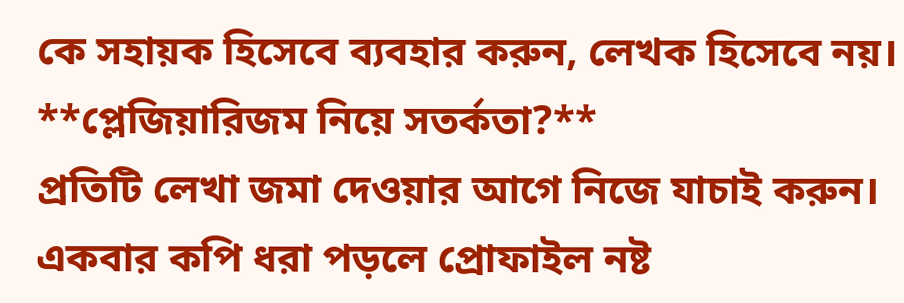কে সহায়ক হিসেবে ব্যবহার করুন, লেখক হিসেবে নয়।
**প্লেজিয়ারিজম নিয়ে সতর্কতা?**
প্রতিটি লেখা জমা দেওয়ার আগে নিজে যাচাই করুন। একবার কপি ধরা পড়লে প্রোফাইল নষ্ট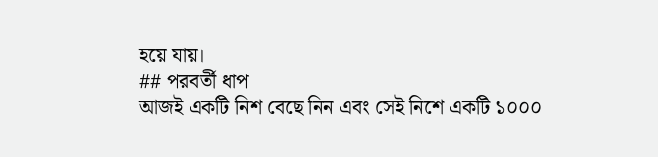হয়ে যায়।
## পরবর্তী ধাপ
আজই একটি নিশ বেছে নিন এবং সেই নিশে একটি ১০০০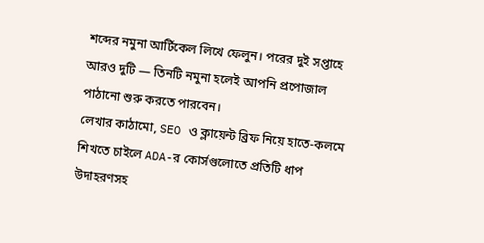শব্দের নমুনা আর্টিকেল লিখে ফেলুন। পরের দুই সপ্তাহে আরও দুটি — তিনটি নমুনা হলেই আপনি প্রপোজাল পাঠানো শুরু করতে পারবেন।
লেখার কাঠামো, SEO ও ক্লায়েন্ট ব্রিফ নিয়ে হাতে-কলমে শিখতে চাইলে ADA-র কোর্সগুলোতে প্রতিটি ধাপ উদাহরণসহ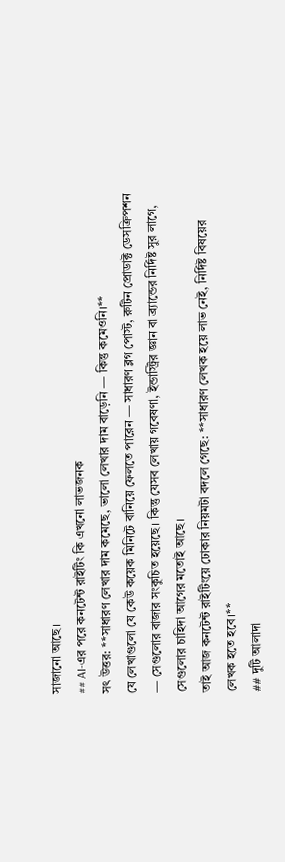সাজানো আছে।
## AI-এর পরে কনটেন্ট রাইটিং কি এখনো লাভজনক
সৎ উত্তর: **সাধারণ লেখার দাম কমেছে, ভালো লেখার দাম বাড়েনি — কিন্তু কমেওনি।**
যে লেখাগুলো যে কেউ কয়েক মিনিটে বানিয়ে ফেলতে পারেন — সাধারণ ব্লগ পোস্ট, রুটিন প্রোডাক্ট ডেসক্রিপশন — সেগুলোর বাজার সংকুচিত হয়েছে। কিন্তু যেসব লেখায় গবেষণা, ইন্ডাস্ট্রির জ্ঞান বা ব্র্যান্ডের নির্দিষ্ট সুর লাগে, সেগুলোর চাহিদা আগের মতোই আছে।
তাই আজ কনটেন্ট রাইটিংয়ে ঢোকার নিয়মটা বদলে গেছে: **সাধারণ লেখক হয়ে লাভ নেই, নির্দিষ্ট বিষয়ের লেখক হতে হবে।**
## দুটি আলাদা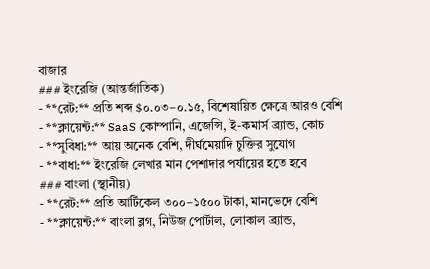বাজার
### ইংরেজি (আন্তর্জাতিক)
- **রেট:** প্রতি শব্দ $০.০৩–০.১৫, বিশেষায়িত ক্ষেত্রে আরও বেশি
- **ক্লায়েন্ট:** SaaS কোম্পানি, এজেন্সি, ই-কমার্স ব্র্যান্ড, কোচ
- **সুবিধা:** আয় অনেক বেশি, দীর্ঘমেয়াদি চুক্তির সুযোগ
- **বাধা:** ইংরেজি লেখার মান পেশাদার পর্যায়ের হতে হবে
### বাংলা (স্থানীয়)
- **রেট:** প্রতি আর্টিকেল ৩০০–১৫০০ টাকা, মানভেদে বেশি
- **ক্লায়েন্ট:** বাংলা ব্লগ, নিউজ পোর্টাল, লোকাল ব্র্যান্ড,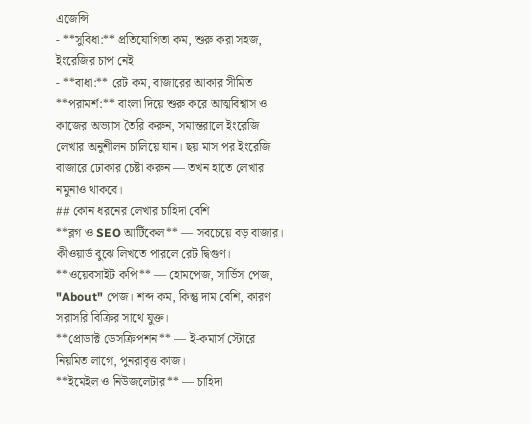এজেন্সি
- **সুবিধা:** প্রতিযোগিতা কম, শুরু করা সহজ, ইংরেজির চাপ নেই
- **বাধা:** রেট কম, বাজারের আকার সীমিত
**পরামর্শ:** বাংলা দিয়ে শুরু করে আত্মবিশ্বাস ও কাজের অভ্যাস তৈরি করুন, সমান্তরালে ইংরেজি লেখার অনুশীলন চালিয়ে যান। ছয় মাস পর ইংরেজি বাজারে ঢোকার চেষ্টা করুন — তখন হাতে লেখার নমুনাও থাকবে।
## কোন ধরনের লেখার চাহিদা বেশি
**ব্লগ ও SEO আর্টিকেল** — সবচেয়ে বড় বাজার। কীওয়ার্ড বুঝে লিখতে পারলে রেট দ্বিগুণ।
**ওয়েবসাইট কপি** — হোমপেজ, সার্ভিস পেজ, "About" পেজ। শব্দ কম, কিন্তু দাম বেশি, কারণ সরাসরি বিক্রির সাথে যুক্ত।
**প্রোডাক্ট ডেসক্রিপশন** — ই-কমার্স স্টোরে নিয়মিত লাগে, পুনরাবৃত্ত কাজ।
**ইমেইল ও নিউজলেটার** — চাহিদা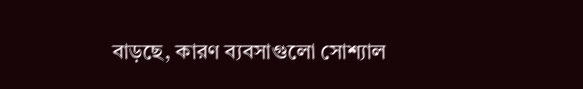বাড়ছে, কারণ ব্যবসাগুলো সোশ্যাল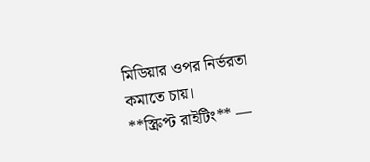মিডিয়ার ওপর নির্ভরতা কমাতে চায়।
**স্ক্রিপ্ট রাইটিং** —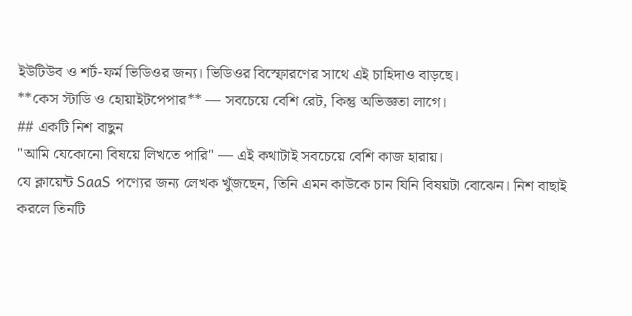ইউটিউব ও শর্ট-ফর্ম ভিডিওর জন্য। ভিডিওর বিস্ফোরণের সাথে এই চাহিদাও বাড়ছে।
**কেস স্টাডি ও হোয়াইটপেপার** — সবচেয়ে বেশি রেট, কিন্তু অভিজ্ঞতা লাগে।
## একটি নিশ বাছুন
"আমি যেকোনো বিষয়ে লিখতে পারি" — এই কথাটাই সবচেয়ে বেশি কাজ হারায়।
যে ক্লায়েন্ট SaaS পণ্যের জন্য লেখক খুঁজছেন, তিনি এমন কাউকে চান যিনি বিষয়টা বোঝেন। নিশ বাছাই করলে তিনটি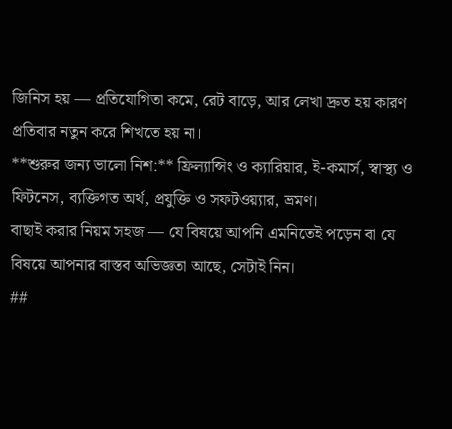জিনিস হয় — প্রতিযোগিতা কমে, রেট বাড়ে, আর লেখা দ্রুত হয় কারণ প্রতিবার নতুন করে শিখতে হয় না।
**শুরুর জন্য ভালো নিশ:** ফ্রিল্যান্সিং ও ক্যারিয়ার, ই-কমার্স, স্বাস্থ্য ও ফিটনেস, ব্যক্তিগত অর্থ, প্রযুক্তি ও সফটওয়্যার, ভ্রমণ।
বাছাই করার নিয়ম সহজ — যে বিষয়ে আপনি এমনিতেই পড়েন বা যে বিষয়ে আপনার বাস্তব অভিজ্ঞতা আছে, সেটাই নিন।
##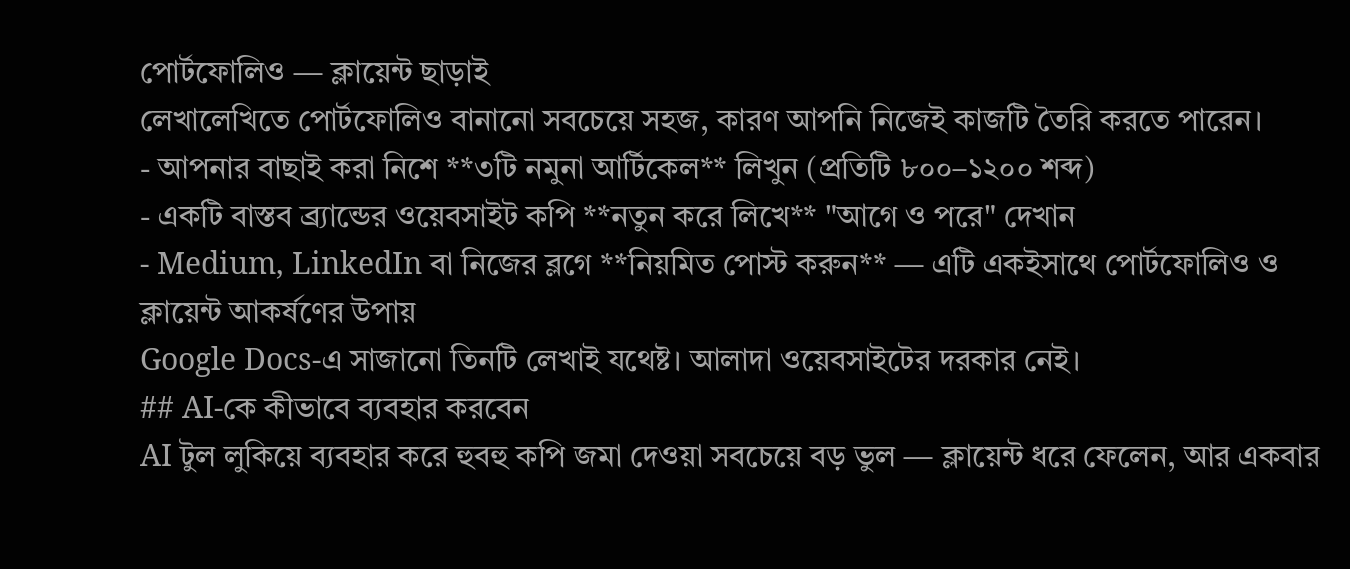পোর্টফোলিও — ক্লায়েন্ট ছাড়াই
লেখালেখিতে পোর্টফোলিও বানানো সবচেয়ে সহজ, কারণ আপনি নিজেই কাজটি তৈরি করতে পারেন।
- আপনার বাছাই করা নিশে **৩টি নমুনা আর্টিকেল** লিখুন (প্রতিটি ৮০০–১২০০ শব্দ)
- একটি বাস্তব ব্র্যান্ডের ওয়েবসাইট কপি **নতুন করে লিখে** "আগে ও পরে" দেখান
- Medium, LinkedIn বা নিজের ব্লগে **নিয়মিত পোস্ট করুন** — এটি একইসাথে পোর্টফোলিও ও ক্লায়েন্ট আকর্ষণের উপায়
Google Docs-এ সাজানো তিনটি লেখাই যথেষ্ট। আলাদা ওয়েবসাইটের দরকার নেই।
## AI-কে কীভাবে ব্যবহার করবেন
AI টুল লুকিয়ে ব্যবহার করে হুবহু কপি জমা দেওয়া সবচেয়ে বড় ভুল — ক্লায়েন্ট ধরে ফেলেন, আর একবার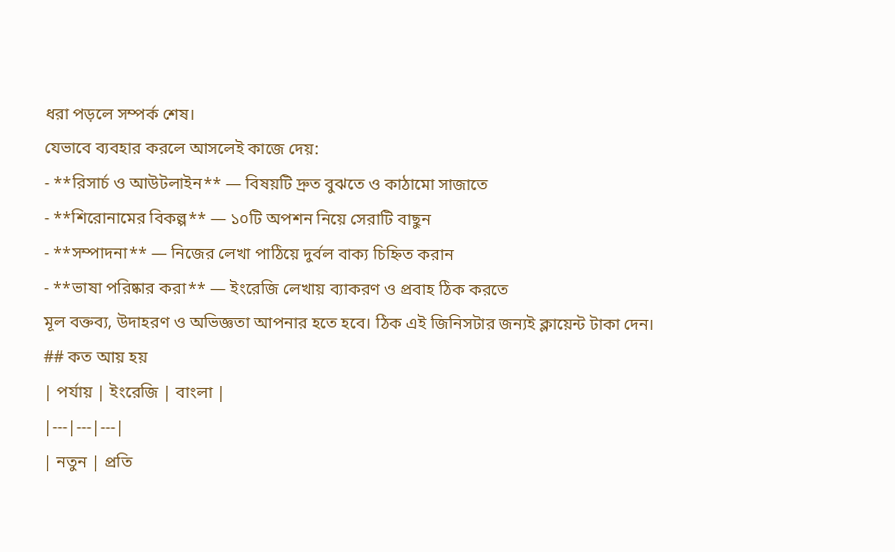ধরা পড়লে সম্পর্ক শেষ।
যেভাবে ব্যবহার করলে আসলেই কাজে দেয়:
- **রিসার্চ ও আউটলাইন** — বিষয়টি দ্রুত বুঝতে ও কাঠামো সাজাতে
- **শিরোনামের বিকল্প** — ১০টি অপশন নিয়ে সেরাটি বাছুন
- **সম্পাদনা** — নিজের লেখা পাঠিয়ে দুর্বল বাক্য চিহ্নিত করান
- **ভাষা পরিষ্কার করা** — ইংরেজি লেখায় ব্যাকরণ ও প্রবাহ ঠিক করতে
মূল বক্তব্য, উদাহরণ ও অভিজ্ঞতা আপনার হতে হবে। ঠিক এই জিনিসটার জন্যই ক্লায়েন্ট টাকা দেন।
## কত আয় হয়
| পর্যায় | ইংরেজি | বাংলা |
|---|---|---|
| নতুন | প্রতি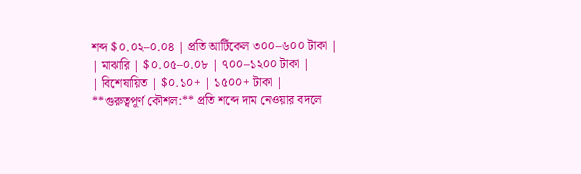শব্দ $০.০২–০.০৪ | প্রতি আর্টিকেল ৩০০–৬০০ টাকা |
| মাঝারি | $০.০৫–০.০৮ | ৭০০–১২০০ টাকা |
| বিশেষায়িত | $০.১০+ | ১৫০০+ টাকা |
**গুরুত্বপূর্ণ কৌশল:** প্রতি শব্দে দাম নেওয়ার বদলে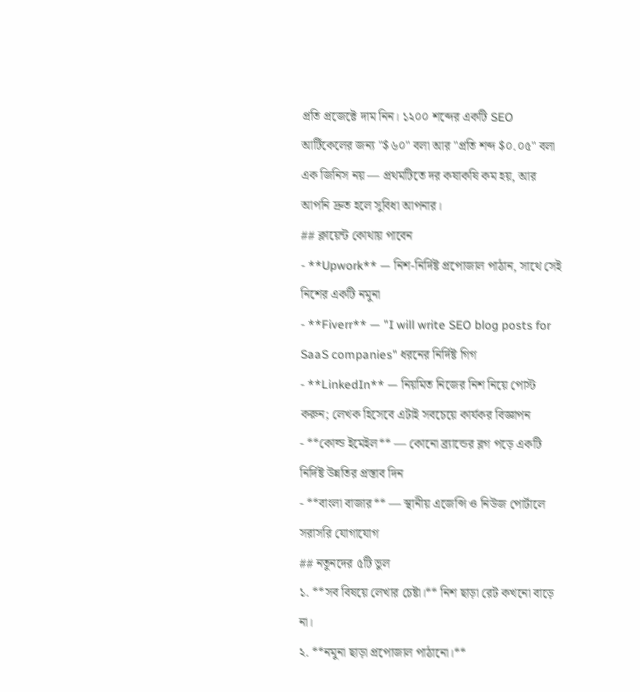প্রতি প্রজেক্টে দাম নিন। ১২০০ শব্দের একটি SEO আর্টিকেলের জন্য "$৬০" বলা আর "প্রতি শব্দ $০.০৫" বলা এক জিনিস নয় — প্রথমটিতে দর কষাকষি কম হয়, আর আপনি দ্রুত হলে সুবিধা আপনার।
## ক্লায়েন্ট কোথায় পাবেন
- **Upwork** — নিশ-নির্দিষ্ট প্রপোজাল পাঠান, সাথে সেই নিশের একটি নমুনা
- **Fiverr** — "I will write SEO blog posts for SaaS companies" ধরনের নির্দিষ্ট গিগ
- **LinkedIn** — নিয়মিত নিজের নিশ নিয়ে পোস্ট করুন; লেখক হিসেবে এটাই সবচেয়ে কার্যকর বিজ্ঞাপন
- **কোল্ড ইমেইল** — কোনো ব্র্যান্ডের ব্লগ পড়ে একটি নির্দিষ্ট উন্নতির প্রস্তাব দিন
- **বাংলা বাজার** — স্থানীয় এজেন্সি ও নিউজ পোর্টালে সরাসরি যোগাযোগ
## নতুনদের ৫টি ভুল
১. **সব বিষয়ে লেখার চেষ্টা।** নিশ ছাড়া রেট কখনো বাড়ে না।
২. **নমুনা ছাড়া প্রপোজাল পাঠানো।**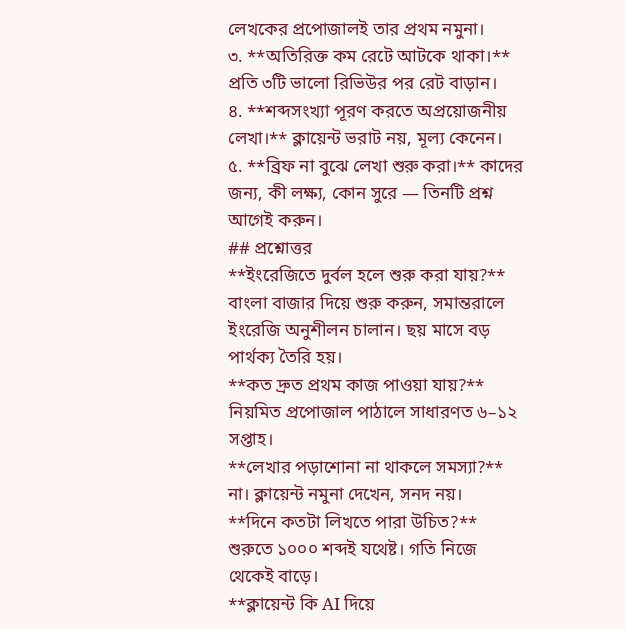লেখকের প্রপোজালই তার প্রথম নমুনা।
৩. **অতিরিক্ত কম রেটে আটকে থাকা।** প্রতি ৩টি ভালো রিভিউর পর রেট বাড়ান।
৪. **শব্দসংখ্যা পূরণ করতে অপ্রয়োজনীয় লেখা।** ক্লায়েন্ট ভরাট নয়, মূল্য কেনেন।
৫. **ব্রিফ না বুঝে লেখা শুরু করা।** কাদের জন্য, কী লক্ষ্য, কোন সুরে — তিনটি প্রশ্ন আগেই করুন।
## প্রশ্নোত্তর
**ইংরেজিতে দুর্বল হলে শুরু করা যায়?**
বাংলা বাজার দিয়ে শুরু করুন, সমান্তরালে ইংরেজি অনুশীলন চালান। ছয় মাসে বড় পার্থক্য তৈরি হয়।
**কত দ্রুত প্রথম কাজ পাওয়া যায়?**
নিয়মিত প্রপোজাল পাঠালে সাধারণত ৬–১২ সপ্তাহ।
**লেখার পড়াশোনা না থাকলে সমস্যা?**
না। ক্লায়েন্ট নমুনা দেখেন, সনদ নয়।
**দিনে কতটা লিখতে পারা উচিত?**
শুরুতে ১০০০ শব্দই যথেষ্ট। গতি নিজে থেকেই বাড়ে।
**ক্লায়েন্ট কি AI দিয়ে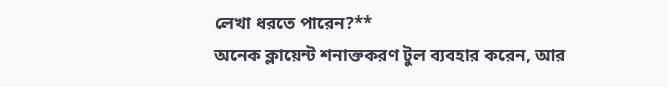লেখা ধরতে পারেন?**
অনেক ক্লায়েন্ট শনাক্তকরণ টুল ব্যবহার করেন, আর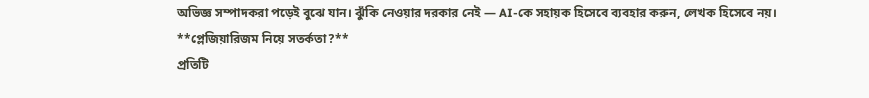অভিজ্ঞ সম্পাদকরা পড়েই বুঝে যান। ঝুঁকি নেওয়ার দরকার নেই — AI-কে সহায়ক হিসেবে ব্যবহার করুন, লেখক হিসেবে নয়।
**প্লেজিয়ারিজম নিয়ে সতর্কতা?**
প্রতিটি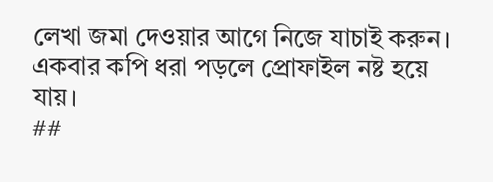লেখা জমা দেওয়ার আগে নিজে যাচাই করুন। একবার কপি ধরা পড়লে প্রোফাইল নষ্ট হয়ে যায়।
##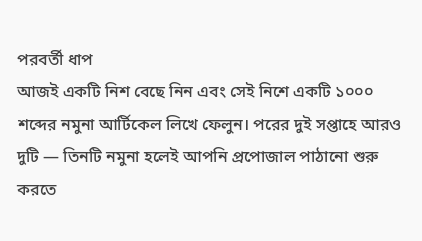পরবর্তী ধাপ
আজই একটি নিশ বেছে নিন এবং সেই নিশে একটি ১০০০ শব্দের নমুনা আর্টিকেল লিখে ফেলুন। পরের দুই সপ্তাহে আরও দুটি — তিনটি নমুনা হলেই আপনি প্রপোজাল পাঠানো শুরু করতে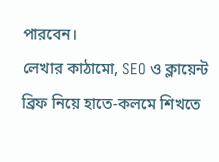পারবেন।
লেখার কাঠামো, SEO ও ক্লায়েন্ট ব্রিফ নিয়ে হাতে-কলমে শিখতে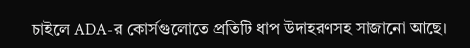চাইলে ADA-র কোর্সগুলোতে প্রতিটি ধাপ উদাহরণসহ সাজানো আছে।